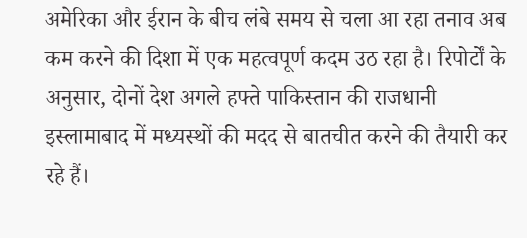अमेरिका और ईरान के बीच लंबे समय से चला आ रहा तनाव अब कम करने की दिशा में एक महत्वपूर्ण कदम उठ रहा है। रिपोर्टों के अनुसार, दोनों देश अगले हफ्ते पाकिस्तान की राजधानी इस्लामाबाद में मध्यस्थों की मदद से बातचीत करने की तैयारी कर रहे हैं।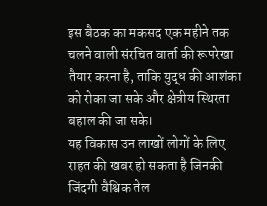इस बैठक का मकसद एक महीने तक चलने वाली संरचित वार्ता की रूपरेखा तैयार करना है, ताकि युद्ध की आशंका को रोका जा सके और क्षेत्रीय स्थिरता बहाल की जा सके।
यह विकास उन लाखों लोगों के लिए राहत की खबर हो सकता है जिनकी जिंदगी वैश्विक तेल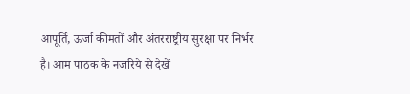आपूर्ति, ऊर्जा कीमतों और अंतरराष्ट्रीय सुरक्षा पर निर्भर है। आम पाठक के नजरिये से देखें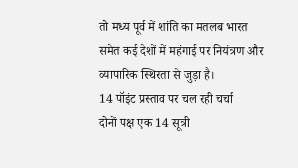तो मध्य पूर्व में शांति का मतलब भारत समेत कई देशों में महंगाई पर नियंत्रण और व्यापारिक स्थिरता से जुड़ा है।
14 पॉइंट प्रस्ताव पर चल रही चर्चा
दोनों पक्ष एक 14 सूत्री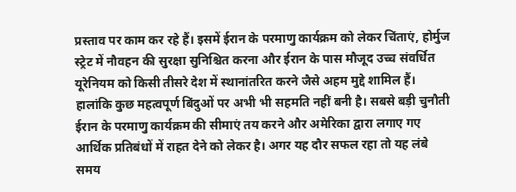प्रस्ताव पर काम कर रहे हैं। इसमें ईरान के परमाणु कार्यक्रम को लेकर चिंताएं, होर्मुज स्ट्रेट में नौवहन की सुरक्षा सुनिश्चित करना और ईरान के पास मौजूद उच्च संवर्धित यूरेनियम को किसी तीसरे देश में स्थानांतरित करने जैसे अहम मुद्दे शामिल हैं।
हालांकि कुछ महत्वपूर्ण बिंदुओं पर अभी भी सहमति नहीं बनी है। सबसे बड़ी चुनौती ईरान के परमाणु कार्यक्रम की सीमाएं तय करने और अमेरिका द्वारा लगाए गए आर्थिक प्रतिबंधों में राहत देने को लेकर है। अगर यह दौर सफल रहा तो यह लंबे समय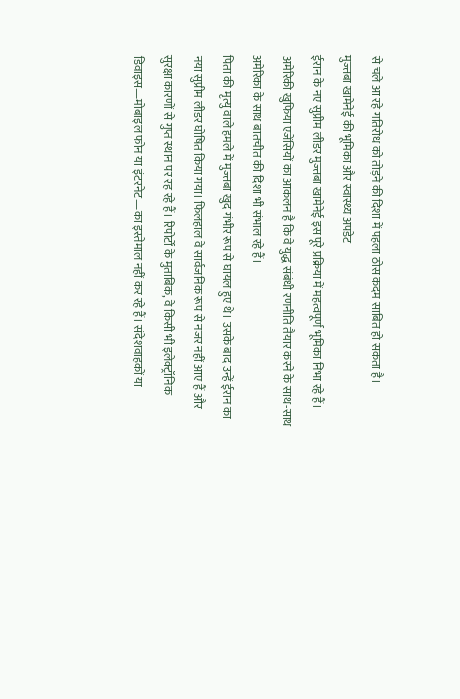से चले आ रहे गतिरोध को तोड़ने की दिशा में पहला ठोस कदम साबित हो सकता है।
मुज्तबा खामेनेई की भूमिका और स्वास्थ्य अपडेट
ईरान के नए सुप्रीम लीडर मुज्तबा खामेनेई इस पूरे प्रक्रिया में महत्वपूर्ण भूमिका निभा रहे हैं। अमेरिकी खुफिया एजेंसियों का आकलन है कि वे युद्ध संबंधी रणनीति तैयार करने के साथ-साथ अमेरिका के साथ बातचीत की दिशा भी संभाल रहे हैं।
पिता की मृत्यु वाले हमले में मुज्तबा खुद गंभीर रूप से घायल हुए थे। उसके बाद उन्हें ईरान का नया सुप्रीम लीडर घोषित किया गया। फिलहाल वे सार्वजनिक रूप से नजर नहीं आए हैं और सुरक्षा कारणों से गुप्त स्थान पर रह रहे हैं। रिपोर्टों के मुताबिक, वे किसी भी इलेक्ट्रॉनिक डिवाइस—मोबाइल फोन या इंटरनेट—का इस्तेमाल नहीं कर रहे हैं। संदेशवाहकों या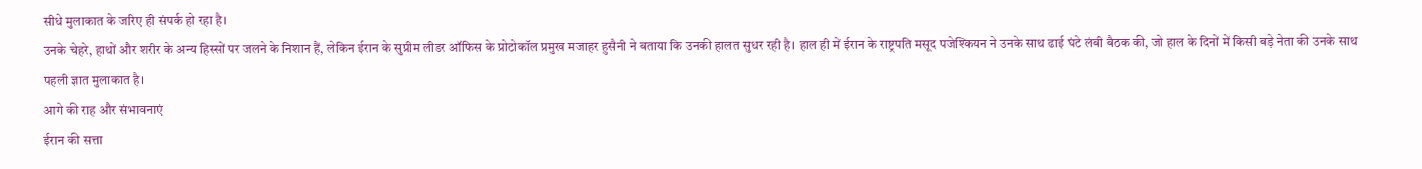सीधे मुलाकात के जरिए ही संपर्क हो रहा है।
उनके चेहरे, हाथों और शरीर के अन्य हिस्सों पर जलने के निशान हैं, लेकिन ईरान के सुप्रीम लीडर ऑफिस के प्रोटोकॉल प्रमुख मजाहर हुसैनी ने बताया कि उनकी हालत सुधर रही है। हाल ही में ईरान के राष्ट्रपति मसूद पजेश्कियन ने उनके साथ ढाई घंटे लंबी बैठक की, जो हाल के दिनों में किसी बड़े नेता की उनके साथ पहली ज्ञात मुलाकात है।
आगे की राह और संभावनाएं
ईरान की सत्ता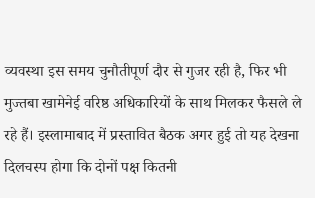व्यवस्था इस समय चुनौतीपूर्ण दौर से गुजर रही है, फिर भी मुज्तबा खामेनेई वरिष्ठ अधिकारियों के साथ मिलकर फैसले ले रहे हैं। इस्लामाबाद में प्रस्तावित बैठक अगर हुई तो यह देखना दिलचस्प होगा कि दोनों पक्ष कितनी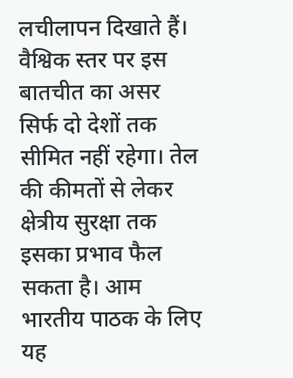लचीलापन दिखाते हैं।
वैश्विक स्तर पर इस बातचीत का असर सिर्फ दो देशों तक सीमित नहीं रहेगा। तेल की कीमतों से लेकर क्षेत्रीय सुरक्षा तक इसका प्रभाव फैल सकता है। आम भारतीय पाठक के लिए यह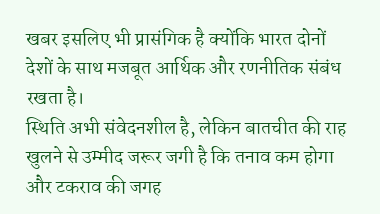खबर इसलिए भी प्रासंगिक है क्योंकि भारत दोनों देशों के साथ मजबूत आर्थिक और रणनीतिक संबंध रखता है।
स्थिति अभी संवेदनशील है, लेकिन बातचीत की राह खुलने से उम्मीद जरूर जगी है कि तनाव कम होगा और टकराव की जगह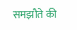समझौते की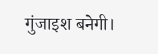गुंजाइश बनेगी।